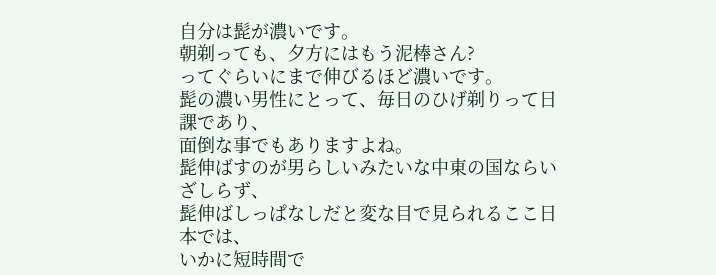自分は髭が濃いです。
朝剃っても、夕方にはもう泥棒さん?
ってぐらいにまで伸びるほど濃いです。
髭の濃い男性にとって、毎日のひげ剃りって日課であり、
面倒な事でもありますよね。
髭伸ばすのが男らしいみたいな中東の国ならいざしらず、
髭伸ばしっぱなしだと変な目で見られるここ日本では、
いかに短時間で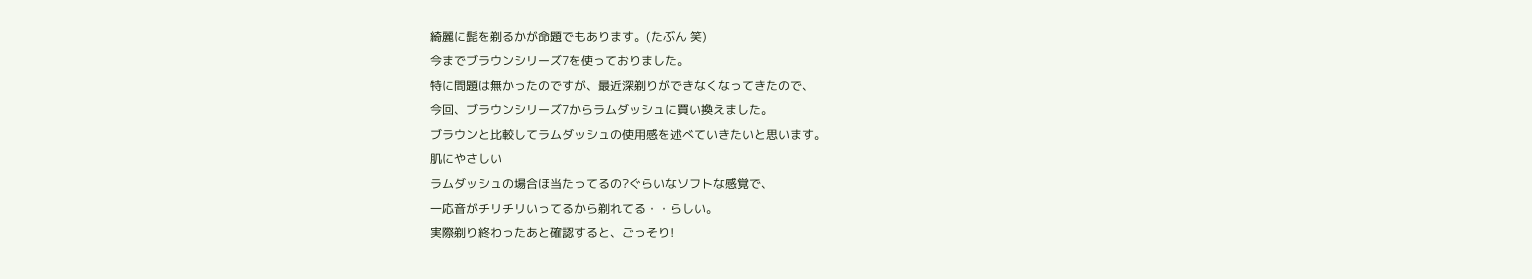綺麗に髭を剃るかが命題でもあります。(たぶん 笑)
今までブラウンシリーズ7を使っておりました。
特に問題は無かったのですが、最近深剃りができなくなってきたので、
今回、ブラウンシリーズ7からラムダッシュに買い換えました。
ブラウンと比較してラムダッシュの使用感を述べていきたいと思います。
肌にやさしい
ラムダッシュの場合ほ当たってるの?ぐらいなソフトな感覚で、
一応音がチリチリいってるから剃れてる・・らしい。
実際剃り終わったあと確認すると、ごっそり!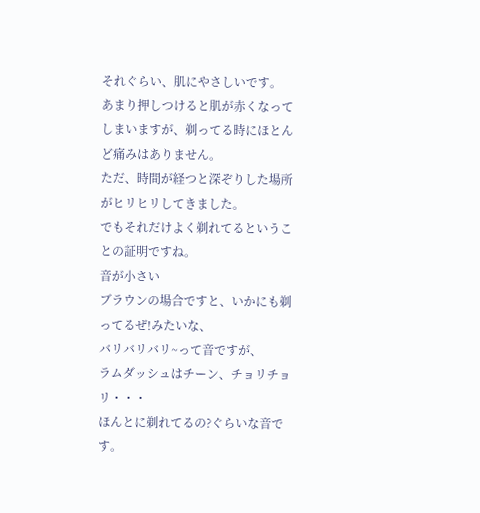それぐらい、肌にやさしいです。
あまり押しつけると肌が赤くなってしまいますが、剃ってる時にほとんど痛みはありません。
ただ、時間が経つと深ぞりした場所がヒリヒリしてきました。
でもそれだけよく剃れてるということの証明ですね。
音が小さい
ブラウンの場合ですと、いかにも剃ってるぜ!みたいな、
バリバリバリ~って音ですが、
ラムダッシュはチーン、チョリチョリ・・・
ほんとに剃れてるの?ぐらいな音です。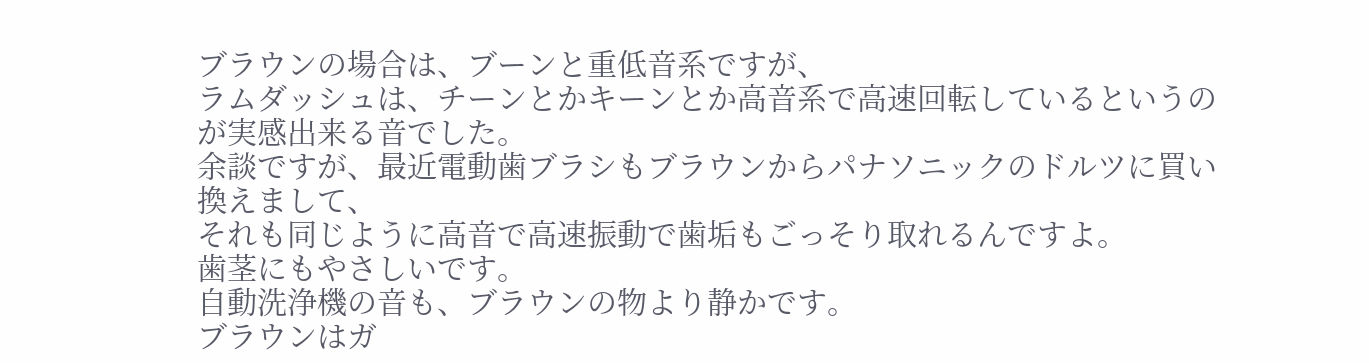ブラウンの場合は、ブーンと重低音系ですが、
ラムダッシュは、チーンとかキーンとか高音系で高速回転しているというのが実感出来る音でした。
余談ですが、最近電動歯ブラシもブラウンからパナソニックのドルツに買い換えまして、
それも同じように高音で高速振動で歯垢もごっそり取れるんですよ。
歯茎にもやさしいです。
自動洗浄機の音も、ブラウンの物より静かです。
ブラウンはガ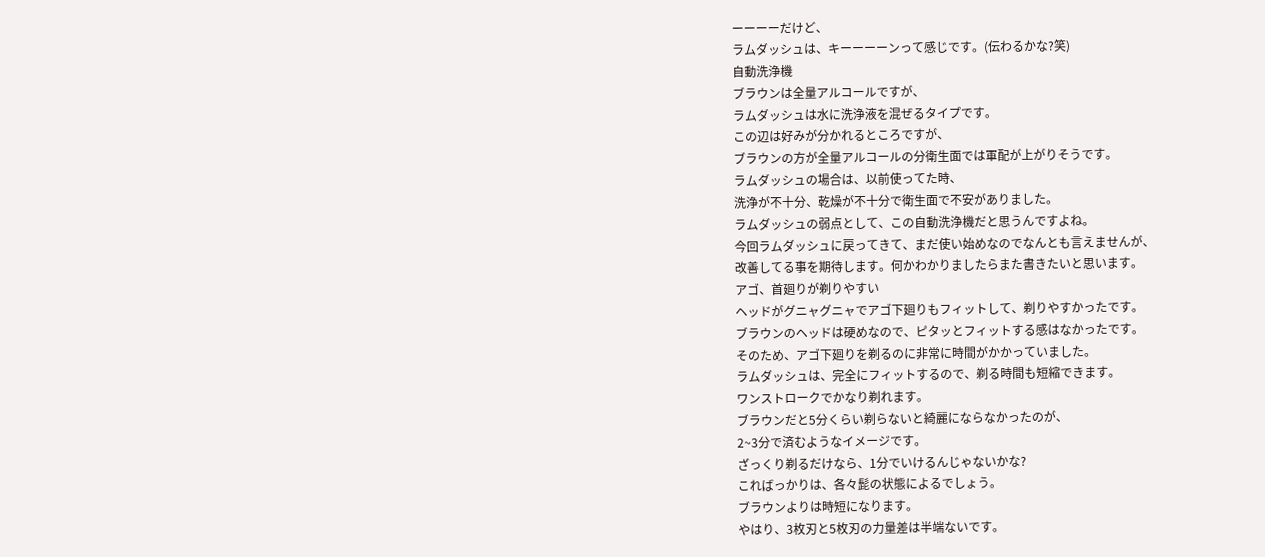ーーーーだけど、
ラムダッシュは、キーーーーンって感じです。(伝わるかな?笑)
自動洗浄機
ブラウンは全量アルコールですが、
ラムダッシュは水に洗浄液を混ぜるタイプです。
この辺は好みが分かれるところですが、
ブラウンの方が全量アルコールの分衛生面では軍配が上がりそうです。
ラムダッシュの場合は、以前使ってた時、
洗浄が不十分、乾燥が不十分で衛生面で不安がありました。
ラムダッシュの弱点として、この自動洗浄機だと思うんですよね。
今回ラムダッシュに戻ってきて、まだ使い始めなのでなんとも言えませんが、
改善してる事を期待します。何かわかりましたらまた書きたいと思います。
アゴ、首廻りが剃りやすい
ヘッドがグニャグニャでアゴ下廻りもフィットして、剃りやすかったです。
ブラウンのヘッドは硬めなので、ピタッとフィットする感はなかったです。
そのため、アゴ下廻りを剃るのに非常に時間がかかっていました。
ラムダッシュは、完全にフィットするので、剃る時間も短縮できます。
ワンストロークでかなり剃れます。
ブラウンだと5分くらい剃らないと綺麗にならなかったのが、
2~3分で済むようなイメージです。
ざっくり剃るだけなら、1分でいけるんじゃないかな?
こればっかりは、各々髭の状態によるでしょう。
ブラウンよりは時短になります。
やはり、3枚刃と5枚刃の力量差は半端ないです。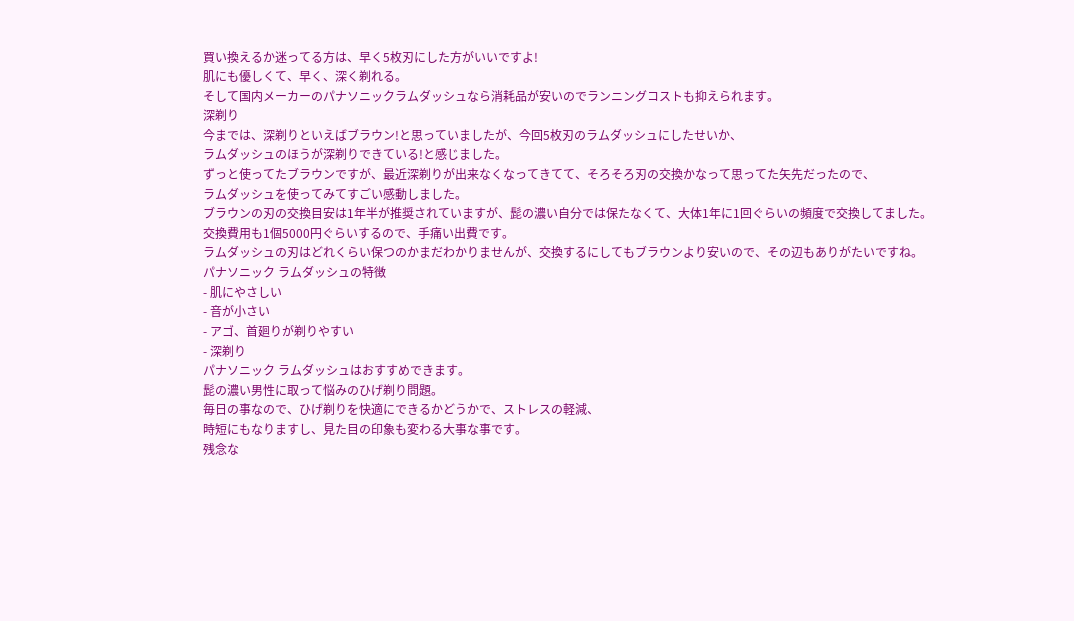買い換えるか迷ってる方は、早く5枚刃にした方がいいですよ!
肌にも優しくて、早く、深く剃れる。
そして国内メーカーのパナソニックラムダッシュなら消耗品が安いのでランニングコストも抑えられます。
深剃り
今までは、深剃りといえばブラウン!と思っていましたが、今回5枚刃のラムダッシュにしたせいか、
ラムダッシュのほうが深剃りできている!と感じました。
ずっと使ってたブラウンですが、最近深剃りが出来なくなってきてて、そろそろ刃の交換かなって思ってた矢先だったので、
ラムダッシュを使ってみてすごい感動しました。
ブラウンの刃の交換目安は1年半が推奨されていますが、髭の濃い自分では保たなくて、大体1年に1回ぐらいの頻度で交換してました。
交換費用も1個5000円ぐらいするので、手痛い出費です。
ラムダッシュの刃はどれくらい保つのかまだわかりませんが、交換するにしてもブラウンより安いので、その辺もありがたいですね。
パナソニック ラムダッシュの特徴
- 肌にやさしい
- 音が小さい
- アゴ、首廻りが剃りやすい
- 深剃り
パナソニック ラムダッシュはおすすめできます。
髭の濃い男性に取って悩みのひげ剃り問題。
毎日の事なので、ひげ剃りを快適にできるかどうかで、ストレスの軽減、
時短にもなりますし、見た目の印象も変わる大事な事です。
残念な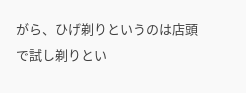がら、ひげ剃りというのは店頭で試し剃りとい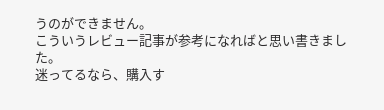うのができません。
こういうレビュー記事が参考になればと思い書きました。
迷ってるなら、購入す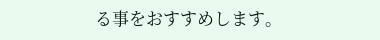る事をおすすめします。